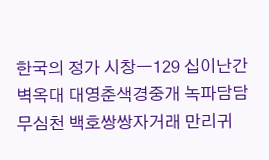한국의 정가 시창ㅡ129 십이난간벽옥대 대영춘색경중개 녹파담담무심천 백호쌍쌍자거래 만리귀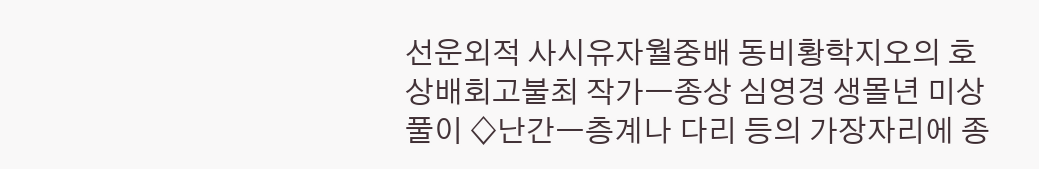선운외적 사시유자월중배 동비황학지오의 호상배회고불최 작가ㅡ종상 심영경 생몰년 미상 풀이 ♢난간ㅡ층계나 다리 등의 가장자리에 종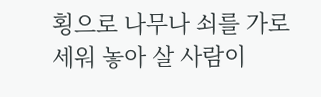횡으로 나무나 쇠를 가로 세워 놓아 살 사람이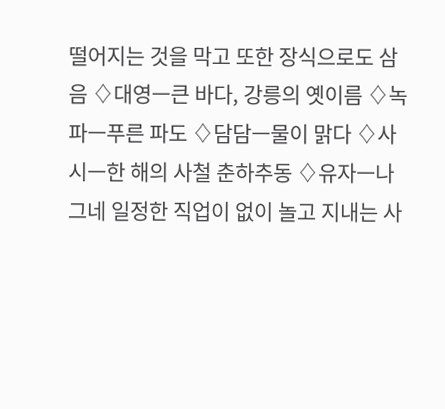떨어지는 것을 막고 또한 장식으로도 삼음 ♢대영ㅡ큰 바다, 강릉의 옛이름 ♢녹파ㅡ푸른 파도 ♢담담ㅡ물이 맑다 ♢사시ㅡ한 해의 사철 춘하추동 ♢유자ㅡ나그네 일정한 직업이 없이 놀고 지내는 사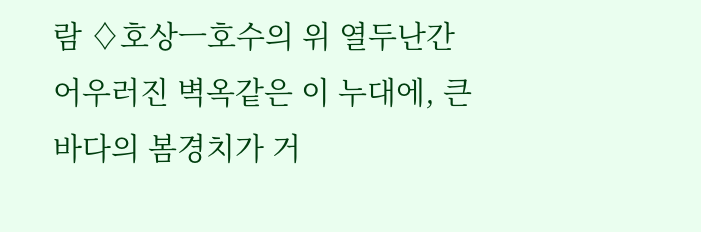람 ♢호상ㅡ호수의 위 열두난간 어우러진 벽옥같은 이 누대에, 큰 바다의 봄경치가 거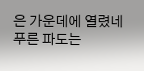은 가운데에 열렸네 푸른 파도는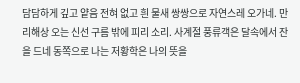담담하게 깊고 얕음 전혀 없고 흰 물새 쌍쌍으로 자연스레 오가네. 만리해상 오는 신선 구름 밖에 피리 소리. 사계절 풍류객은 달속에서 잔을 드네 동쪽으로 나는 저황학은 나의 뜻을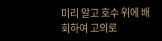미리 알고 호수 위에 배회하여 고의로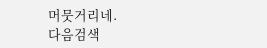머뭇거리네.
다음검색